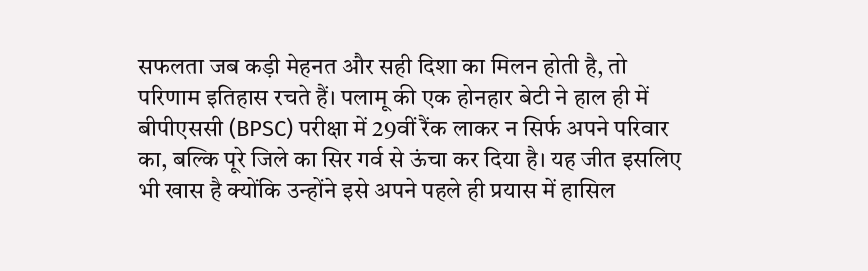सफलता जब कड़ी मेहनत और सही दिशा का मिलन होती है, तो परिणाम इतिहास रचते हैं। पलामू की एक होनहार बेटी ने हाल ही में बीपीएससी (BPSC) परीक्षा में 29वीं रैंक लाकर न सिर्फ अपने परिवार का, बल्कि पूरे जिले का सिर गर्व से ऊंचा कर दिया है। यह जीत इसलिए भी खास है क्योंकि उन्होंने इसे अपने पहले ही प्रयास में हासिल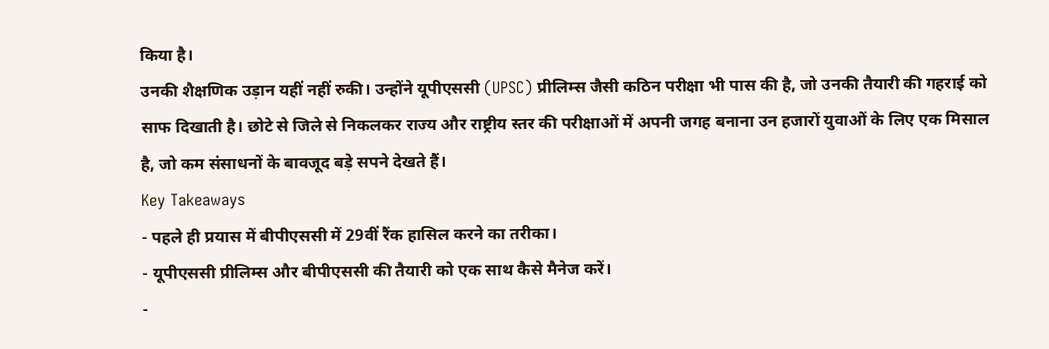किया है।
उनकी शैक्षणिक उड़ान यहीं नहीं रुकी। उन्होंने यूपीएससी (UPSC) प्रीलिम्स जैसी कठिन परीक्षा भी पास की है, जो उनकी तैयारी की गहराई को साफ दिखाती है। छोटे से जिले से निकलकर राज्य और राष्ट्रीय स्तर की परीक्षाओं में अपनी जगह बनाना उन हजारों युवाओं के लिए एक मिसाल है, जो कम संसाधनों के बावजूद बड़े सपने देखते हैं।
Key Takeaways
- पहले ही प्रयास में बीपीएससी में 29वीं रैंक हासिल करने का तरीका।
- यूपीएससी प्रीलिम्स और बीपीएससी की तैयारी को एक साथ कैसे मैनेज करें।
-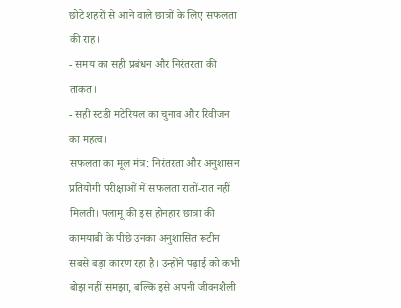छोटे शहरों से आने वाले छात्रों के लिए सफलता की राह।
- समय का सही प्रबंधन और निरंतरता की ताकत।
- सही स्टडी मटेरियल का चुनाव और रिवीजन का महत्व।
सफलता का मूल मंत्र: निरंतरता और अनुशासन
प्रतियोगी परीक्षाओं में सफलता रातों-रात नहीं मिलती। पलामू की इस होनहार छात्रा की कामयाबी के पीछे उनका अनुशासित रूटीन सबसे बड़ा कारण रहा है। उन्होंने पढ़ाई को कभी बोझ नहीं समझा, बल्कि इसे अपनी जीवनशैली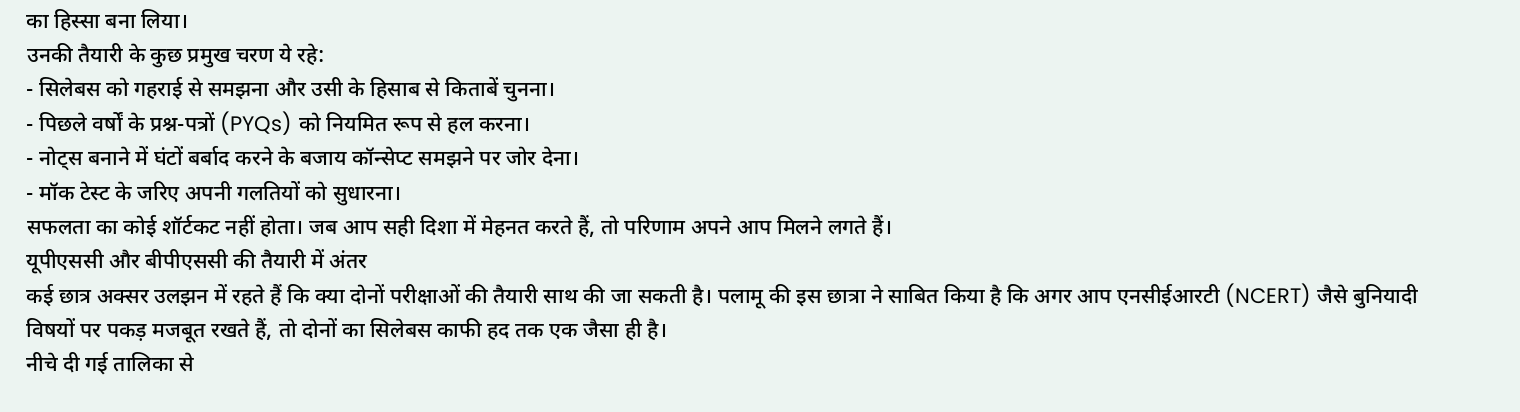का हिस्सा बना लिया।
उनकी तैयारी के कुछ प्रमुख चरण ये रहे:
- सिलेबस को गहराई से समझना और उसी के हिसाब से किताबें चुनना।
- पिछले वर्षों के प्रश्न-पत्रों (PYQs) को नियमित रूप से हल करना।
- नोट्स बनाने में घंटों बर्बाद करने के बजाय कॉन्सेप्ट समझने पर जोर देना।
- मॉक टेस्ट के जरिए अपनी गलतियों को सुधारना।
सफलता का कोई शॉर्टकट नहीं होता। जब आप सही दिशा में मेहनत करते हैं, तो परिणाम अपने आप मिलने लगते हैं।
यूपीएससी और बीपीएससी की तैयारी में अंतर
कई छात्र अक्सर उलझन में रहते हैं कि क्या दोनों परीक्षाओं की तैयारी साथ की जा सकती है। पलामू की इस छात्रा ने साबित किया है कि अगर आप एनसीईआरटी (NCERT) जैसे बुनियादी विषयों पर पकड़ मजबूत रखते हैं, तो दोनों का सिलेबस काफी हद तक एक जैसा ही है।
नीचे दी गई तालिका से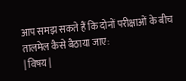आप समझ सकते हैं कि दोनों परीक्षाओं के बीच तालमेल कैसे बैठाया जाए:
| विषय |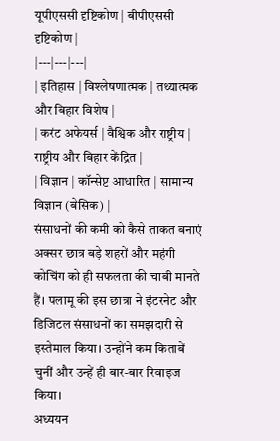यूपीएससी दृष्टिकोण | बीपीएससी दृष्टिकोण |
|---|---|---|
| इतिहास | विश्लेषणात्मक | तथ्यात्मक और बिहार विशेष |
| करंट अफेयर्स | वैश्विक और राष्ट्रीय | राष्ट्रीय और बिहार केंद्रित |
| विज्ञान | कॉन्सेप्ट आधारित | सामान्य विज्ञान (बेसिक) |
संसाधनों की कमी को कैसे ताकत बनाएं
अक्सर छात्र बड़े शहरों और महंगी कोचिंग को ही सफलता की चाबी मानते हैं। पलामू की इस छात्रा ने इंटरनेट और डिजिटल संसाधनों का समझदारी से इस्तेमाल किया। उन्होंने कम किताबें चुनीं और उन्हें ही बार-बार रिवाइज किया।
अध्ययन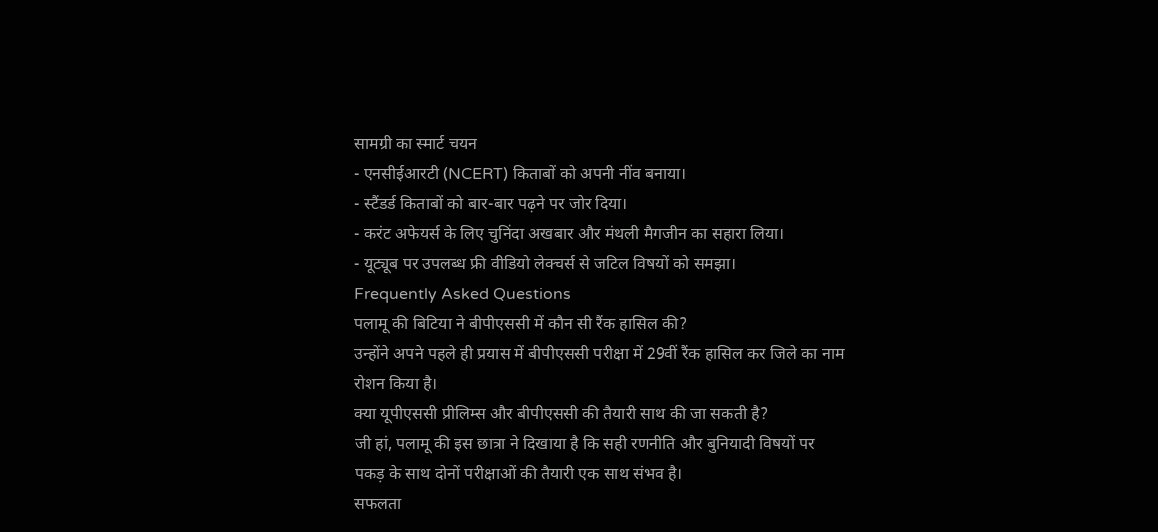सामग्री का स्मार्ट चयन
- एनसीईआरटी (NCERT) किताबों को अपनी नींव बनाया।
- स्टैंडर्ड किताबों को बार-बार पढ़ने पर जोर दिया।
- करंट अफेयर्स के लिए चुनिंदा अखबार और मंथली मैगजीन का सहारा लिया।
- यूट्यूब पर उपलब्ध फ्री वीडियो लेक्चर्स से जटिल विषयों को समझा।
Frequently Asked Questions
पलामू की बिटिया ने बीपीएससी में कौन सी रैंक हासिल की?
उन्होंने अपने पहले ही प्रयास में बीपीएससी परीक्षा में 29वीं रैंक हासिल कर जिले का नाम रोशन किया है।
क्या यूपीएससी प्रीलिम्स और बीपीएससी की तैयारी साथ की जा सकती है?
जी हां, पलामू की इस छात्रा ने दिखाया है कि सही रणनीति और बुनियादी विषयों पर पकड़ के साथ दोनों परीक्षाओं की तैयारी एक साथ संभव है।
सफलता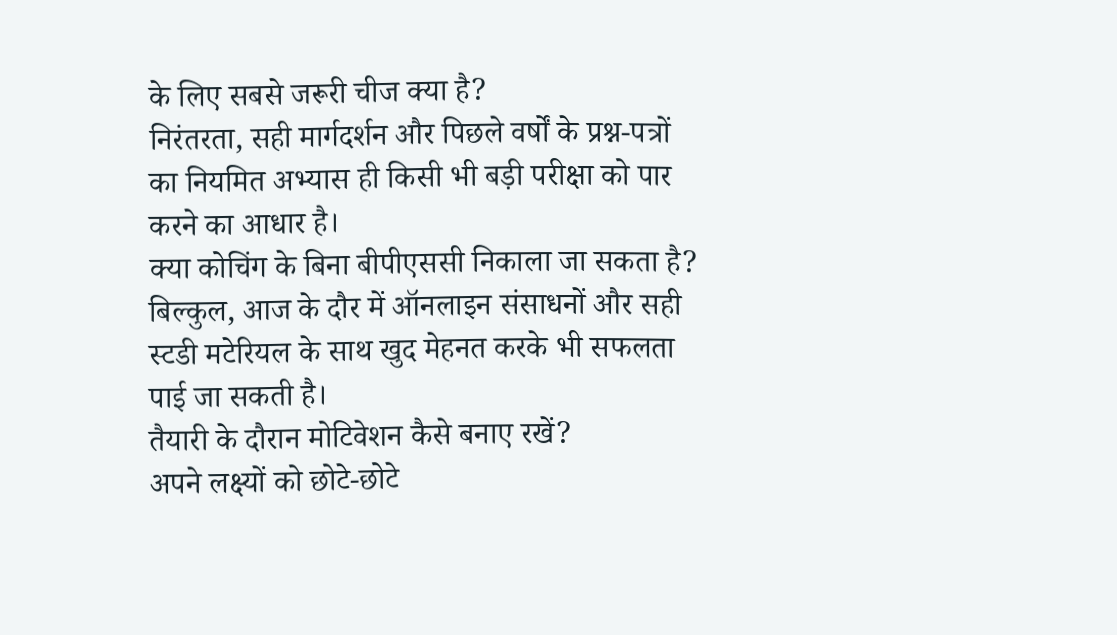के लिए सबसे जरूरी चीज क्या है?
निरंतरता, सही मार्गदर्शन और पिछले वर्षों के प्रश्न-पत्रों का नियमित अभ्यास ही किसी भी बड़ी परीक्षा को पार करने का आधार है।
क्या कोचिंग के बिना बीपीएससी निकाला जा सकता है?
बिल्कुल, आज के दौर में ऑनलाइन संसाधनों और सही स्टडी मटेरियल के साथ खुद मेहनत करके भी सफलता पाई जा सकती है।
तैयारी के दौरान मोटिवेशन कैसे बनाए रखें?
अपने लक्ष्यों को छोटे-छोटे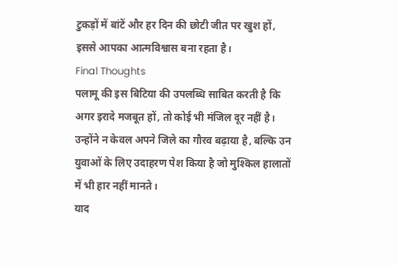टुकड़ों में बांटें और हर दिन की छोटी जीत पर खुश हों, इससे आपका आत्मविश्वास बना रहता है।
Final Thoughts
पलामू की इस बिटिया की उपलब्धि साबित करती है कि अगर इरादे मजबूत हों, तो कोई भी मंजिल दूर नहीं है। उन्होंने न केवल अपने जिले का गौरव बढ़ाया है, बल्कि उन युवाओं के लिए उदाहरण पेश किया है जो मुश्किल हालातों में भी हार नहीं मानते।
याद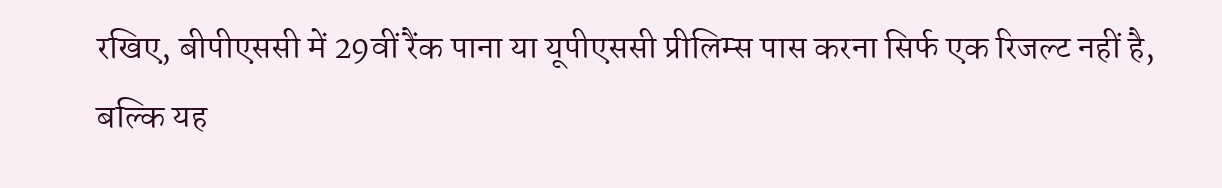रखिए, बीपीएससी में 29वीं रैंक पाना या यूपीएससी प्रीलिम्स पास करना सिर्फ एक रिजल्ट नहीं है, बल्कि यह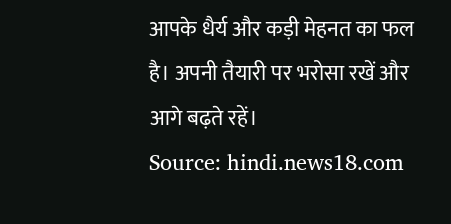आपके धैर्य और कड़ी मेहनत का फल है। अपनी तैयारी पर भरोसा रखें और आगे बढ़ते रहें।
Source: hindi.news18.com